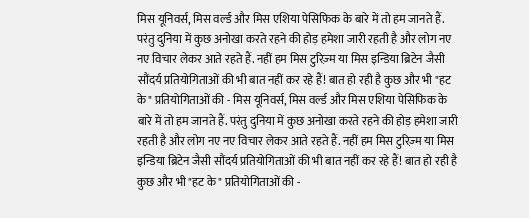मिस यूनिवर्स, मिस वर्ल्ड और मिस एशिया पेसिफिक के बारे में तो हम जानते हैं. परंतु दुनिया में कुछ अनोखा करते रहने की होड़ हमेशा जारी रहती है और लोग नए नए विचार लेकर आते रहते हैं. नहीं हम मिस टुरिज़्म या मिस इन्डिया ब्रिटेन जैसी सौंदर्य प्रतियोगिताओं की भी बात नहीं कर रहे हैं! बात हो रही है कुछ और भी "हट के" प्रतियोगिताओं की - मिस यूनिवर्स, मिस वर्ल्ड और मिस एशिया पेसिफिक के बारे में तो हम जानते हैं. परंतु दुनिया में कुछ अनोखा करते रहने की होड़ हमेशा जारी रहती है और लोग नए नए विचार लेकर आते रहते हैं. नहीं हम मिस टुरिज़्म या मिस इन्डिया ब्रिटेन जैसी सौंदर्य प्रतियोगिताओं की भी बात नहीं कर रहे हैं! बात हो रही है कुछ और भी "हट के" प्रतियोगिताओं की -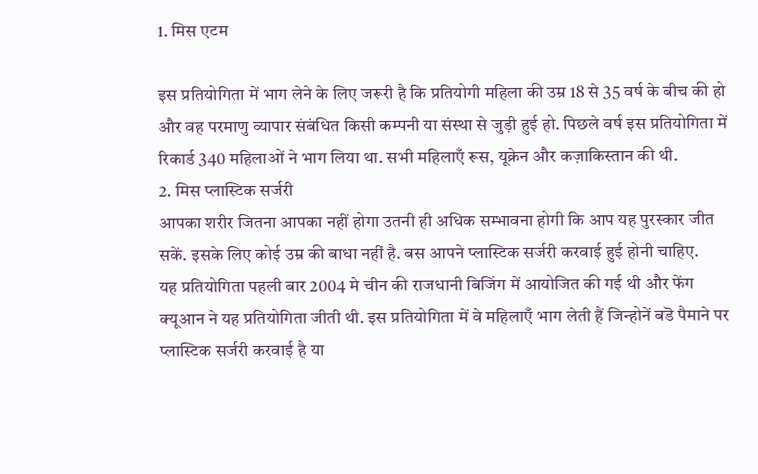1. मिस एटम

इस प्रतियोगिता में भाग लेने के लिए जरूरी है कि प्रतियोगी महिला की उम्र 18 से 35 वर्ष के बीच की हो और वह परमाणु व्यापार संबंधित किसी कम्पनी या संस्था से जुड़ी हुई हो. पिछले वर्ष इस प्रतियोगिता में रिकार्ड 340 महिलाओं ने भाग लिया था. सभी महिलाएँ रूस, यूक्रेन और कज़ाकिस्तान की थी.
2. मिस प्लास्टिक सर्जरी
आपका शरीर जितना आपका नहीं होगा उतनी ही अधिक सम्भावना होगी कि आप यह पुरस्कार जीत सकें. इसके लिए कोई उम्र की बाधा नहीं है. बस आपने प्लास्टिक सर्जरी करवाई हुई होनी चाहिए.
यह प्रतियोगिता पहली बार 2004 मे चीन की राजधानी बिजिंग में आयोजित की गई थी और फेंग क्यूआन ने यह प्रतियोगिता जीती थी. इस प्रतियोगिता में वे महिलाएँ भाग लेती हैं जिन्होनें बडॆ पैमाने पर प्लास्टिक सर्जरी करवाई है या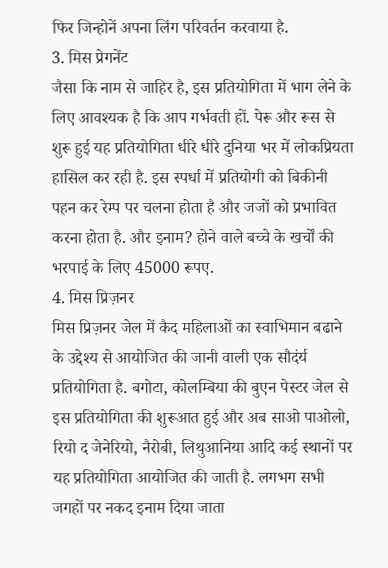फिर जिन्होनें अपना लिंग परिवर्तन करवाया है.
3. मिस प्रेगनेंट
जैसा कि नाम से जाहिर है, इस प्रतियोगिता में भाग लेने के लिए आवश्यक है कि आप गर्भवती हों. पेरू और रूस से शुरू हुई यह प्रतियोगिता धीरे धीरे दुनिया भर में लोकप्रियता हासिल कर रही है. इस स्पर्धा में प्रतियोगी को बिकीनी पहन कर रेम्प पर चलना होता है और जजों को प्रभावित करना होता है. और इनाम? होने वाले बच्चे के खर्चों की भरपाई के लिए 45000 रूपए.
4. मिस प्रिज़नर
मिस प्रिज़नर जेल में कैद महिलाओं का स्वाभिमान बढाने के उद्देश्य से आयोजित की जानी वाली एक सौदंर्य प्रतियोगिता है. बगोटा, कोलम्बिया की बुएन पेस्टर जेल से इस प्रतियोगिता की शुरूआत हुई और अब साओ पाओलो, रियो द जेनेरियो, नैरोबी, लिथुआनिया आदि कई स्थानों पर यह प्रतियोगिता आयोजित की जाती है. लगभग सभी जगहों पर नकद इनाम दिया जाता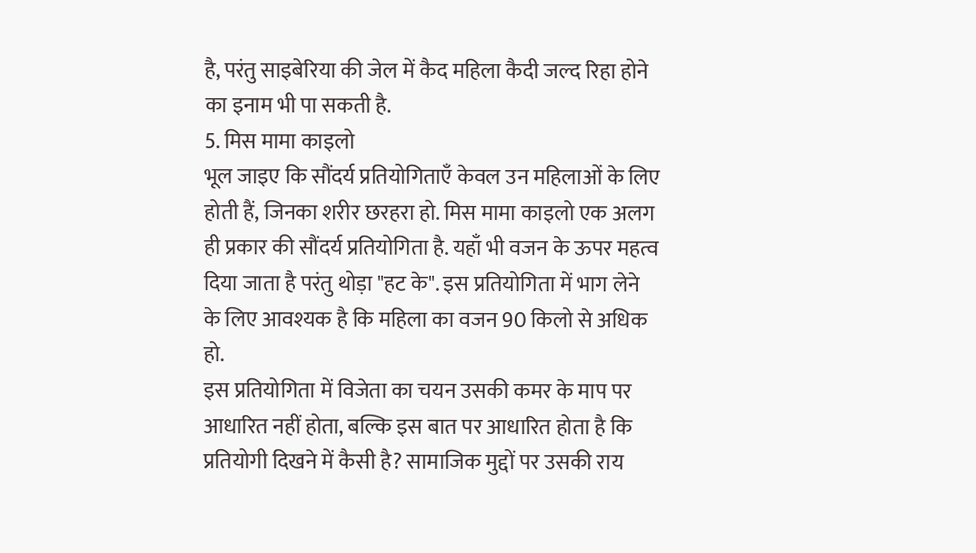है, परंतु साइबेरिया की जेल में कैद महिला कैदी जल्द रिहा होने का इनाम भी पा सकती है.
5. मिस मामा काइलो
भूल जाइए कि सौंदर्य प्रतियोगिताएँ केवल उन महिलाओं के लिए होती हैं, जिनका शरीर छरहरा हो. मिस मामा काइलो एक अलग ही प्रकार की सौंदर्य प्रतियोगिता है. यहाँ भी वजन के ऊपर महत्व दिया जाता है परंतु थोड़ा "हट के". इस प्रतियोगिता में भाग लेने के लिए आवश्यक है कि महिला का वजन 90 किलो से अधिक हो.
इस प्रतियोगिता में विजेता का चयन उसकी कमर के माप पर आधारित नहीं होता, बल्कि इस बात पर आधारित होता है कि प्रतियोगी दिखने में कैसी है? सामाजिक मुद्दों पर उसकी राय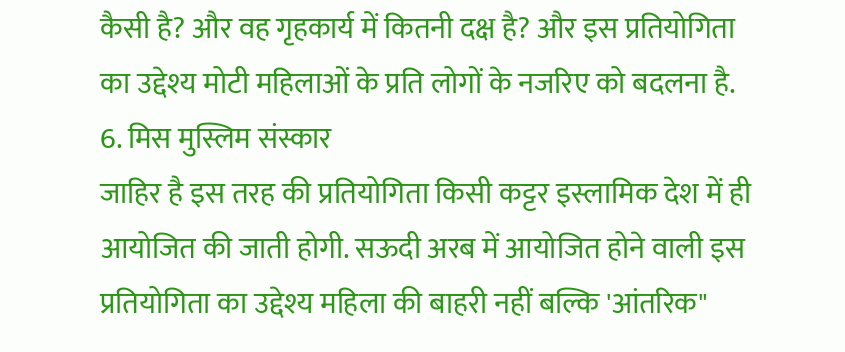कैसी है? और वह गृहकार्य में कितनी दक्ष है? और इस प्रतियोगिता का उद्देश्य मोटी महिलाओं के प्रति लोगों के नजरिए को बदलना है.
6. मिस मुस्लिम संस्कार
जाहिर है इस तरह की प्रतियोगिता किसी कट्टर इस्लामिक देश में ही आयोजित की जाती होगी. सऊदी अरब में आयोजित होने वाली इस प्रतियोगिता का उद्देश्य महिला की बाहरी नहीं बल्कि 'आंतरिक"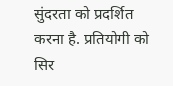सुंदरता को प्रदर्शित करना है. प्रतियोगी को सिर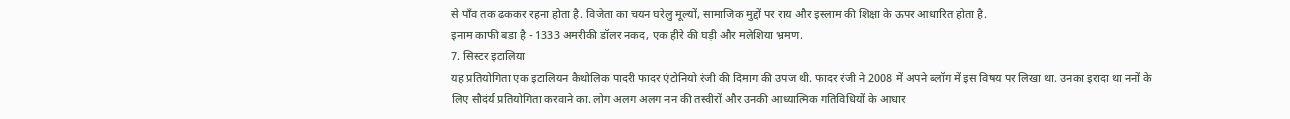से पाँव तक ढककर रहना होता है. विजेता का चयन घरेलु मूल्यों, सामाजिक मुद्दों पर राय और इस्लाम की शिक्षा के ऊपर आधारित होता है.
इनाम काफी बडा है - 1333 अमरीकी डॉलर नकद, एक हीरे की घड़ी और मलेशिया भ्रमण.
7. सिस्टर इटालिया
यह प्रतियोगिता एक इटालियन कैथोलिक पादरी फादर एंटोनियो रंजी की दिमाग की उपज थी. फादर रंजी ने 2008 में अपने ब्लॉग में इस विषय पर लिखा था. उनका इरादा था ननों के लिए सौदंर्य प्रतियोगिता करवाने का. लोग अलग अलग नन की तस्वीरों और उनकी आध्यात्मिक गतिविधियों के आधार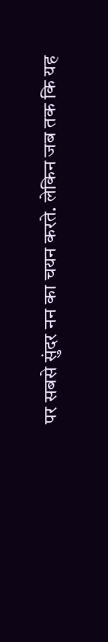पर सबसे सुंदर नन का चयन करते. लेकिन जब तक कि यह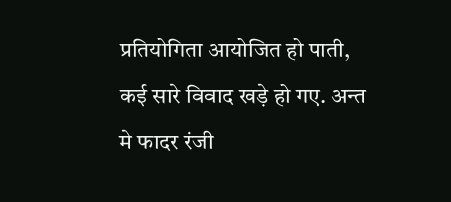प्रतियोगिता आयोजित हो पाती, कई सारे विवाद खड़े हो गए. अन्त मे फादर रंजी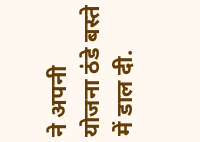ने अपनी योजना ठंडे बस्ते में डाल दी.